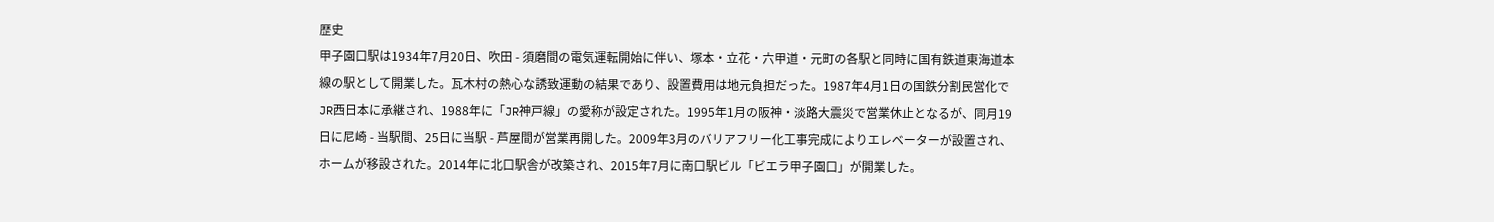歴史
甲子園口駅は1934年7月20日、吹田 - 須磨間の電気運転開始に伴い、塚本・立花・六甲道・元町の各駅と同時に国有鉄道東海道本線の駅として開業した。瓦木村の熱心な誘致運動の結果であり、設置費用は地元負担だった。1987年4月1日の国鉄分割民営化でJR西日本に承継され、1988年に「JR神戸線」の愛称が設定された。1995年1月の阪神・淡路大震災で営業休止となるが、同月19日に尼崎 - 当駅間、25日に当駅 - 芦屋間が営業再開した。2009年3月のバリアフリー化工事完成によりエレベーターが設置され、ホームが移設された。2014年に北口駅舎が改築され、2015年7月に南口駅ビル「ビエラ甲子園口」が開業した。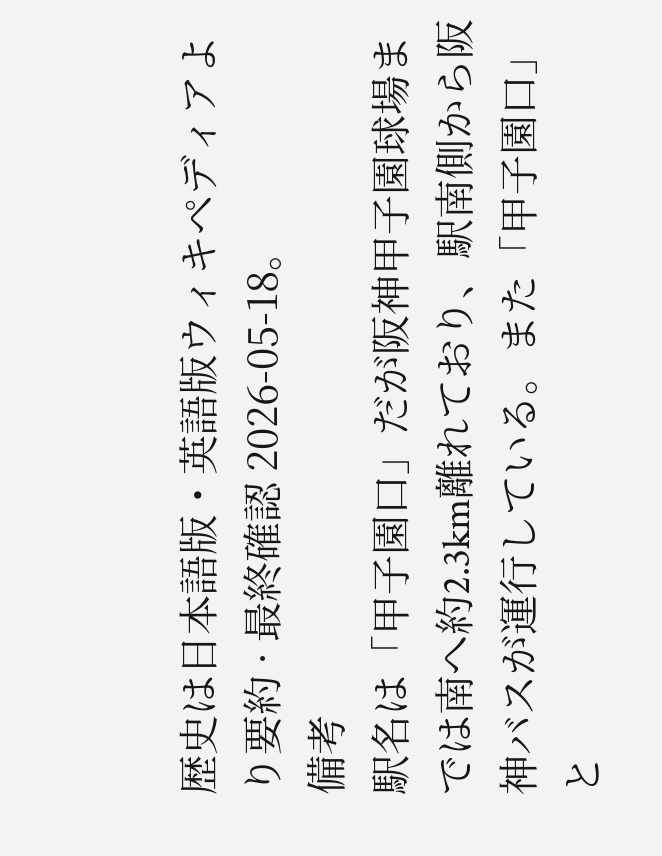歴史は日本語版・英語版ウィキペディアより要約 · 最終確認 2026-05-18。
備考
駅名は「甲子園口」だが阪神甲子園球場までは南へ約2.3km離れており、駅南側から阪神バスが運行している。また「甲子園口」と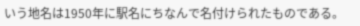いう地名は1950年に駅名にちなんで名付けられたものである。